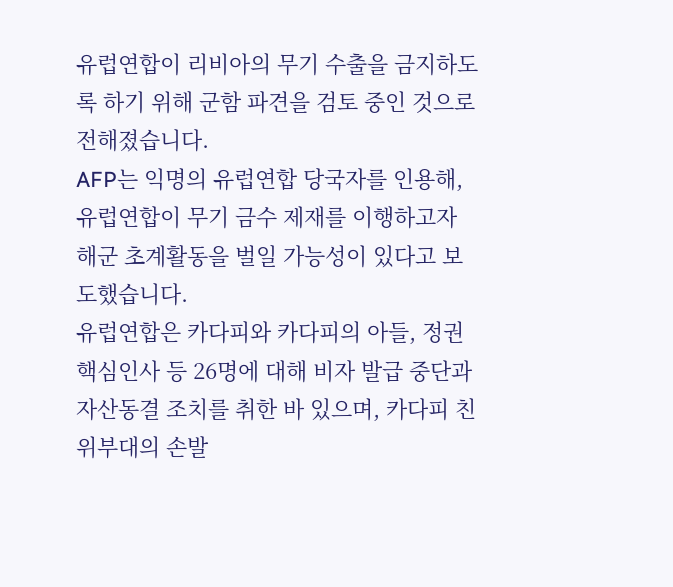유럽연합이 리비아의 무기 수출을 금지하도록 하기 위해 군함 파견을 검토 중인 것으로 전해졌습니다.
AFP는 익명의 유럽연합 당국자를 인용해, 유럽연합이 무기 금수 제재를 이행하고자 해군 초계활동을 벌일 가능성이 있다고 보도했습니다.
유럽연합은 카다피와 카다피의 아들, 정권 핵심인사 등 26명에 대해 비자 발급 중단과 자산동결 조치를 취한 바 있으며, 카다피 친위부대의 손발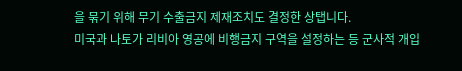을 묶기 위해 무기 수출금지 제재조치도 결정한 상탭니다.
미국과 나토가 리비아 영공에 비행금지 구역을 설정하는 등 군사적 개입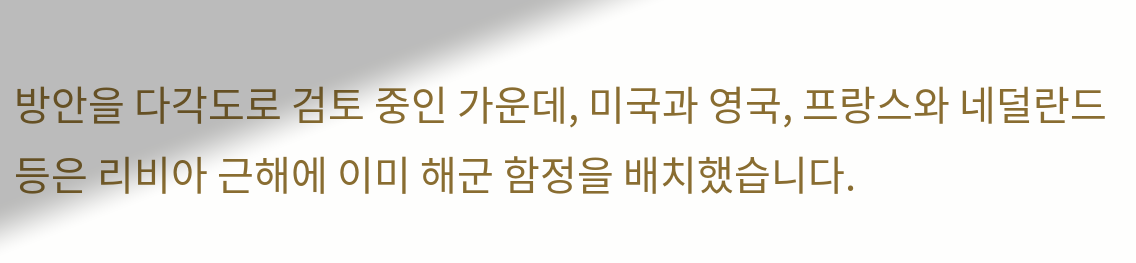방안을 다각도로 검토 중인 가운데, 미국과 영국, 프랑스와 네덜란드 등은 리비아 근해에 이미 해군 함정을 배치했습니다.